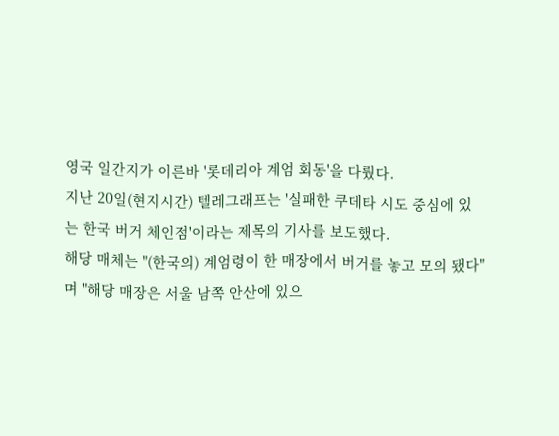영국 일간지가 이른바 '롯데리아 계엄 회동'을 다뤘다.
지난 20일(현지시간) 텔레그래프는 '실패한 쿠데타 시도 중심에 있는 한국 버거 체인점'이라는 제목의 기사를 보도했다.
해당 매체는 "(한국의) 계엄령이 한 매장에서 버거를 놓고 모의 됐다"며 "해당 매장은 서울 남쪽 안산에 있으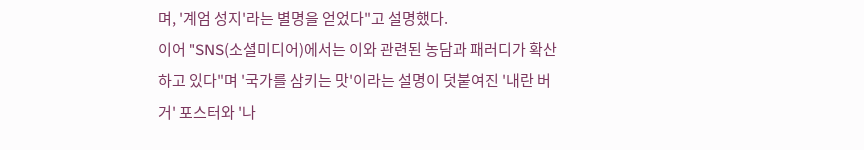며, '계엄 성지'라는 별명을 얻었다"고 설명했다.
이어 "SNS(소셜미디어)에서는 이와 관련된 농담과 패러디가 확산하고 있다"며 '국가를 삼키는 맛'이라는 설명이 덧붙여진 '내란 버거' 포스터와 '나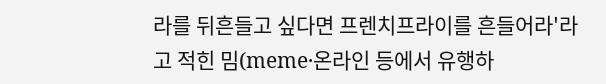라를 뒤흔들고 싶다면 프렌치프라이를 흔들어라'라고 적힌 밈(meme·온라인 등에서 유행하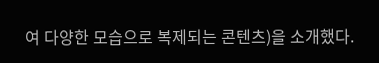여 다양한 모습으로 복제되는 콘텐츠)을 소개했다.